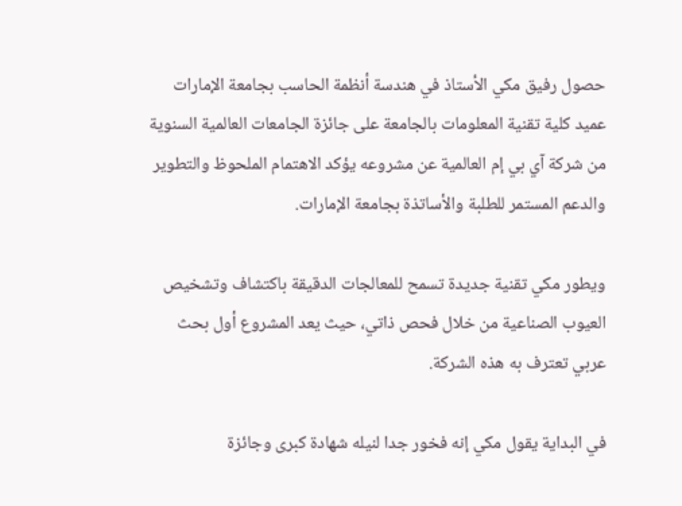حصول رفيق مكي الأستاذ في هندسة أنظمة الحاسب بجامعة الإمارات عميد كلية تقنية المعلومات بالجامعة على جائزة الجامعات العالمية السنوية من شركة آي بي إم العالمية عن مشروعه يؤكد الاهتمام الملحوظ والتطوير والدعم المستمر للطلبة والأساتذة بجامعة الإمارات.

ويطور مكي تقنية جديدة تسمح للمعالجات الدقيقة باكتشاف وتشخيص العيوب الصناعية من خلال فحص ذاتي، حيث يعد المشروع أول بحث عربي تعترف به هذه الشركة.

في البداية يقول مكي إنه فخور جدا لنيله شهادة كبرى وجائزة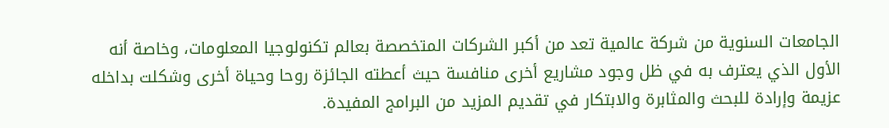الجامعات السنوية من شركة عالمية تعد من أكبر الشركات المتخصصة بعالم تكنولوجيا المعلومات، وخاصة أنه الأول الذي يعترف به في ظل وجود مشاريع أخرى منافسة حيث أعطته الجائزة روحا وحياة أخرى وشكلت بداخله عزيمة وإرادة للبحث والمثابرة والابتكار في تقديم المزيد من البرامج المفيدة.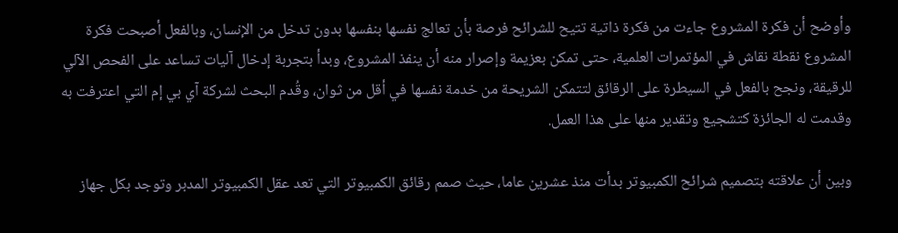وأوضح أن فكرة المشروع جاءت من فكرة ذاتية تتيح للشرائح فرصة بأن تعالج نفسها بنفسها بدون تدخل من الإنسان، وبالفعل أصبحت فكرة المشروع نقطة نقاش في المؤتمرات العلمية، حتى تمكن بعزيمة وإصرار منه أن ينفذ المشروع، وبدأ بتجربة إدخال آليات تساعد على الفحص الآلي للرقيقة، ونجح بالفعل في السيطرة على الرقائق لتتمكن الشريحة من خدمة نفسها في أقل من ثوان، وقُدم البحث لشركة آي بي إم التي اعترفت به وقدمت له الجائزة كتشجيع وتقدير منها على هذا العمل.

وبين أن علاقته بتصميم شرائح الكمبيوتر بدأت منذ عشرين عاما، حيث صمم رقائق الكمبيوتر التي تعد عقل الكمبيوتر المدبر وتوجد بكل جهاز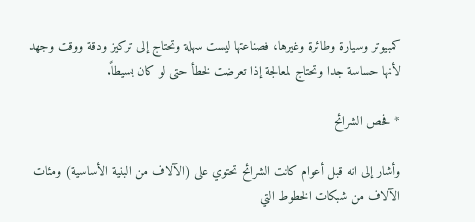كمبيوتر وسيارة وطائرة وغيرها، فصناعتها ليست سهلة وتحتاج إلى تركيز ودقة ووقت وجهد لأنها حساسة جدا وتحتاج لمعالجة إذا تعرضت لخطأ حتى لو كان بسيطاً.

* فحص الشرائح

وأشار إلى انه قبل أعوام كانت الشرائح تحتوي على (الآلاف من البنية الأساسية) ومئات الآلاف من شبكات الخطوط التي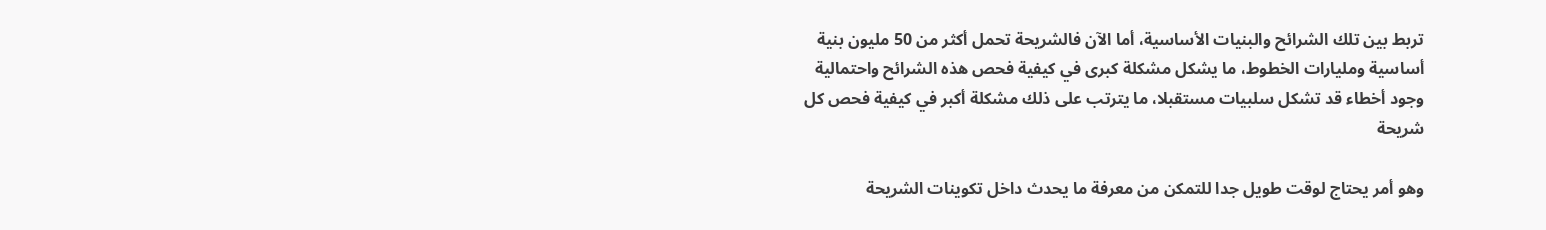تربط بين تلك الشرائح والبنيات الأساسية، أما الآن فالشريحة تحمل أكثر من 50 مليون بنية أساسية ومليارات الخطوط، ما يشكل مشكلة كبرى في كيفية فحص هذه الشرائح واحتمالية وجود أخطاء قد تشكل سلبيات مستقبلا، ما يترتب على ذلك مشكلة أكبر في كيفية فحص كل شريحة

وهو أمر يحتاج لوقت طويل جدا للتمكن من معرفة ما يحدث داخل تكوينات الشريحة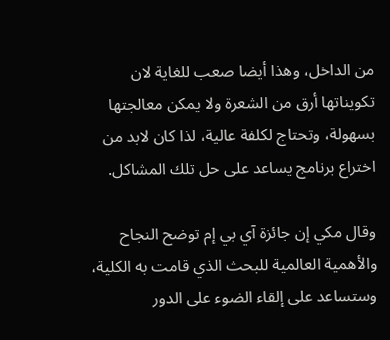من الداخل، وهذا أيضا صعب للغاية لان تكويناتها أرق من الشعرة ولا يمكن معالجتها بسهولة، وتحتاج لكلفة عالية، لذا كان لابد من اختراع برنامج يساعد على حل تلك المشاكل.

وقال مكي إن جائزة آي بي إم توضح النجاح والأهمية العالمية للبحث الذي قامت به الكلية، وستساعد على إلقاء الضوء على الدور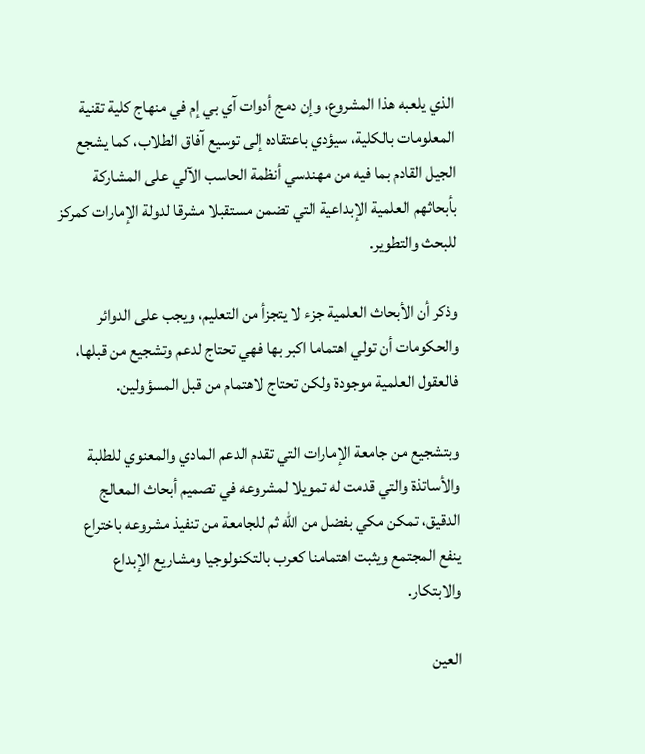الذي يلعبه هذا المشروع، وإن دمج أدوات آي بي إم في منهاج كلية تقنية المعلومات بالكلية، سيؤدي باعتقاده إلى توسيع آفاق الطلاب، كما يشجع الجيل القادم بما فيه من مهندسي أنظمة الحاسب الآلي على المشاركة بأبحاثهم العلمية الإبداعية التي تضمن مستقبلا مشرقا لدولة الإمارات كمركز للبحث والتطوير.

وذكر أن الأبحاث العلمية جزء لا يتجزأ من التعليم، ويجب على الدوائر والحكومات أن تولي اهتماما اكبر بها فهي تحتاج لدعم وتشجيع من قبلها، فالعقول العلمية موجودة ولكن تحتاج لاهتمام من قبل المسؤولين.

وبتشجيع من جامعة الإمارات التي تقدم الدعم المادي والمعنوي للطلبة والأساتذة والتي قدمت له تمويلا لمشروعه في تصميم أبحاث المعالج الدقيق، تمكن مكي بفضل من الله ثم للجامعة من تنفيذ مشروعه باختراع ينفع المجتمع ويثبت اهتمامنا كعرب بالتكنولوجيا ومشاريع الإبداع والابتكار.

العين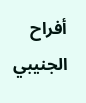أفراح الجنيبي